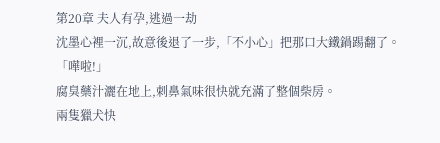第20章 夫人有孕,逃過一劫
沈墨心裡一沉,故意後退了一步,「不小心」把那口大鐵鍋踢翻了。
「嘩啦!」
腐臭藥汁灑在地上,刺鼻氣味很快就充滿了整個柴房。
兩隻獵犬快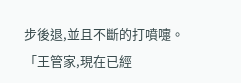步後退,並且不斷的打噴嚏。
「王管家,現在已經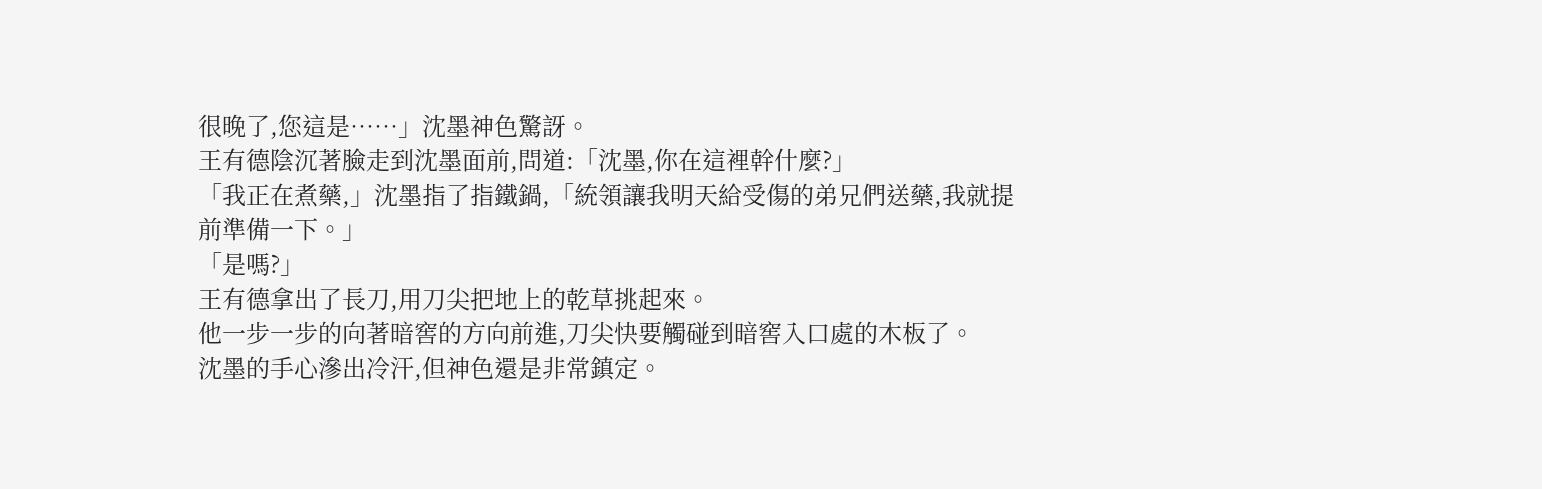很晚了,您這是……」沈墨神色驚訝。
王有德陰沉著臉走到沈墨面前,問道:「沈墨,你在這裡幹什麼?」
「我正在煮藥,」沈墨指了指鐵鍋,「統領讓我明天給受傷的弟兄們送藥,我就提前準備一下。」
「是嗎?」
王有德拿出了長刀,用刀尖把地上的乾草挑起來。
他一步一步的向著暗窖的方向前進,刀尖快要觸碰到暗窖入口處的木板了。
沈墨的手心滲出冷汗,但神色還是非常鎮定。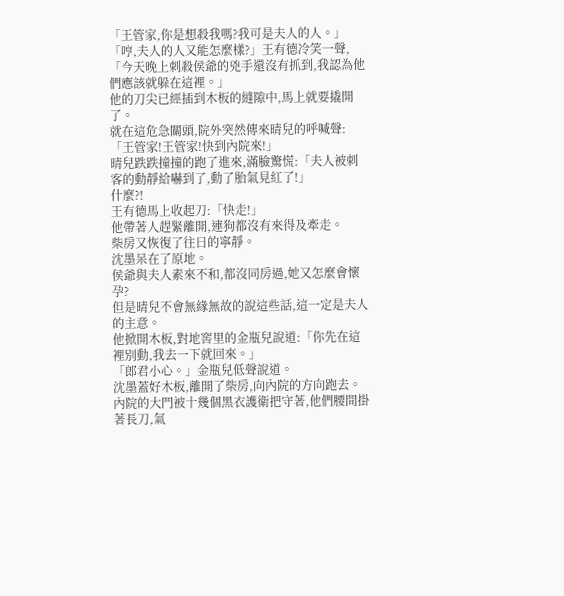「王管家,你是想殺我嗎?我可是夫人的人。」
「哼,夫人的人又能怎麼樣?」王有德冷笑一聲,「今天晚上刺殺侯爺的兇手還沒有抓到,我認為他們應該就躲在這裡。」
他的刀尖已經插到木板的縫隙中,馬上就要撬開了。
就在這危急關頭,院外突然傳來晴兒的呼喊聲:
「王管家!王管家!快到內院來!」
晴兒跌跌撞撞的跑了進來,滿臉驚慌:「夫人被刺客的動靜給嚇到了,動了胎氣見紅了!」
什麼?!
王有德馬上收起刀:「快走!」
他帶著人趕緊離開,連狗都沒有來得及牽走。
柴房又恢復了往日的寧靜。
沈墨呆在了原地。
侯爺與夫人素來不和,都沒同房過,她又怎麼會懷孕?
但是晴兒不會無緣無故的說這些話,這一定是夫人的主意。
他掀開木板,對地窖里的金瓶兒說道:「你先在這裡別動,我去一下就回來。」
「郎君小心。」金瓶兒低聲說道。
沈墨蓋好木板,離開了柴房,向內院的方向跑去。
內院的大門被十幾個黑衣護衛把守著,他們腰間掛著長刀,氣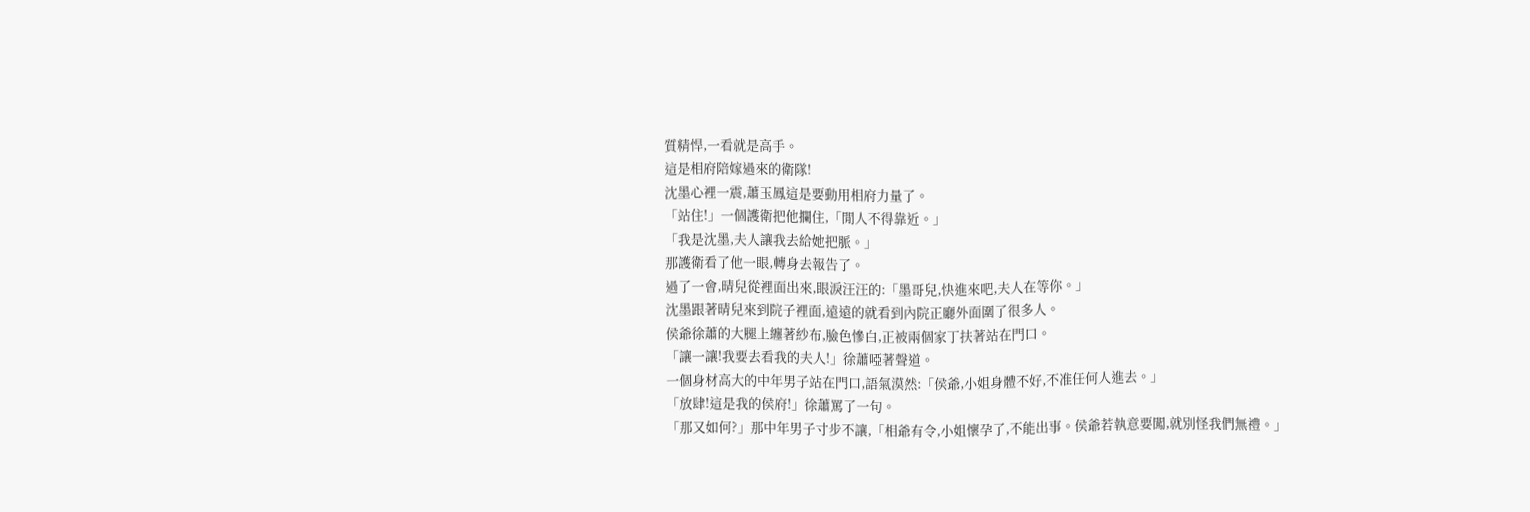質精悍,一看就是高手。
這是相府陪嫁過來的衛隊!
沈墨心裡一震,蕭玉鳳這是要動用相府力量了。
「站住!」一個護衛把他攔住,「閒人不得靠近。」
「我是沈墨,夫人讓我去給她把脈。」
那護衛看了他一眼,轉身去報告了。
過了一會,晴兒從裡面出來,眼淚汪汪的:「墨哥兒,快進來吧,夫人在等你。」
沈墨跟著晴兒來到院子裡面,遠遠的就看到內院正廳外面圍了很多人。
侯爺徐蕭的大腿上纏著紗布,臉色慘白,正被兩個家丁扶著站在門口。
「讓一讓!我要去看我的夫人!」徐蕭啞著聲道。
一個身材高大的中年男子站在門口,語氣漠然:「侯爺,小姐身體不好,不准任何人進去。」
「放肆!這是我的侯府!」徐蕭罵了一句。
「那又如何?」那中年男子寸步不讓,「相爺有令,小姐懷孕了,不能出事。侯爺若執意要闖,就別怪我們無禮。」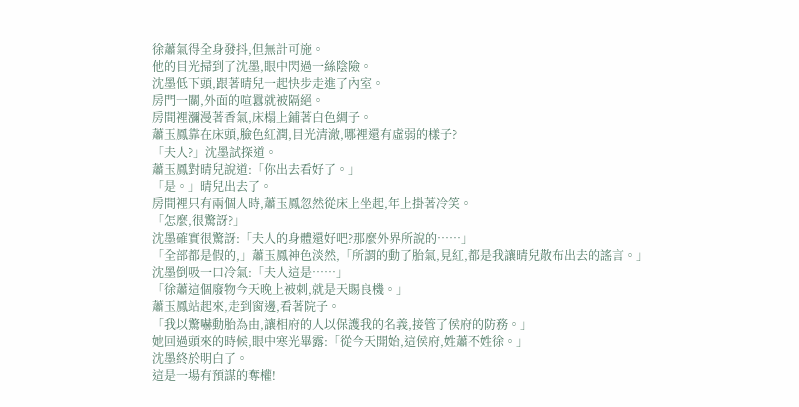徐蕭氣得全身發抖,但無計可施。
他的目光掃到了沈墨,眼中閃過一絲陰險。
沈墨低下頭,跟著晴兒一起快步走進了內室。
房門一關,外面的喧囂就被隔絕。
房間裡瀰漫著香氣,床榻上鋪著白色綢子。
蕭玉鳳靠在床頭,臉色紅潤,目光清澈,哪裡還有虛弱的樣子?
「夫人?」沈墨試探道。
蕭玉鳳對晴兒說道:「你出去看好了。」
「是。」晴兒出去了。
房間裡只有兩個人時,蕭玉鳳忽然從床上坐起,年上掛著冷笑。
「怎麼,很驚訝?」
沈墨確實很驚訝:「夫人的身體還好吧?那麼外界所說的……」
「全部都是假的,」蕭玉鳳神色淡然,「所謂的動了胎氣,見紅,都是我讓晴兒散布出去的謠言。」
沈墨倒吸一口冷氣:「夫人這是……」
「徐蕭這個廢物今天晚上被刺,就是天賜良機。」
蕭玉鳳站起來,走到窗邊,看著院子。
「我以驚嚇動胎為由,讓相府的人以保護我的名義,接管了侯府的防務。」
她回過頭來的時候,眼中寒光畢露:「從今天開始,這侯府,姓蕭不姓徐。」
沈墨終於明白了。
這是一場有預謀的奪權!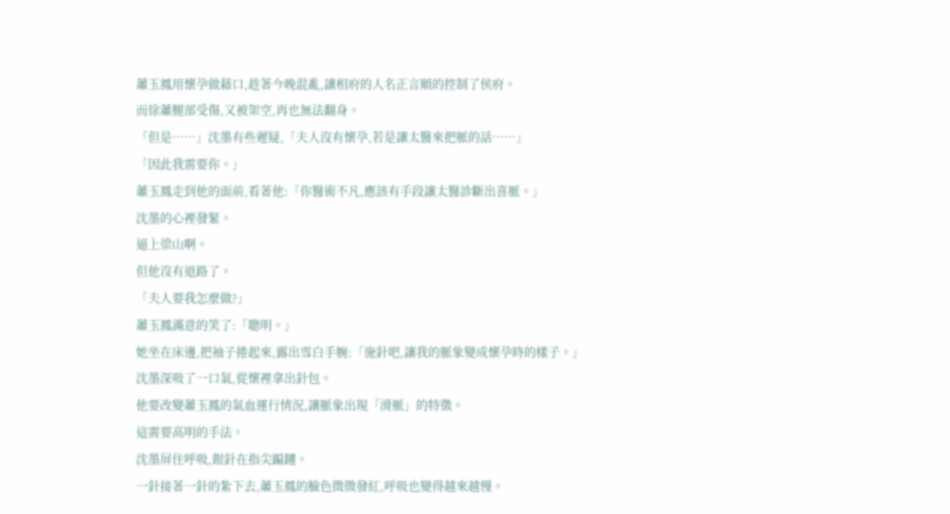蕭玉鳳用懷孕做藉口,趁著今晚混亂,讓相府的人名正言順的控制了侯府。
而徐蕭腿部受傷,又被架空,再也無法翻身。
「但是……」沈墨有些遲疑,「夫人沒有懷孕,若是讓太醫來把脈的話……」
「因此我需要你。」
蕭玉鳳走到他的面前,看著他:「你醫術不凡,應該有手段讓太醫診斷出喜脈。」
沈墨的心裡發緊。
逼上梁山啊。
但他沒有退路了。
「夫人要我怎麼做?」
蕭玉鳳滿意的笑了:「聰明。」
她坐在床邊,把袖子捲起來,露出雪白手腕:「施針吧,讓我的脈象變成懷孕時的樣子。」
沈墨深吸了一口氣,從懷裡拿出針包。
他要改變蕭玉鳳的氣血運行情況,讓脈象出現「滑脈」的特徵。
這需要高明的手法。
沈墨屏住呼吸,銀針在指尖蹁躚。
一針接著一針的紮下去,蕭玉鳳的臉色微微發紅,呼吸也變得越來越慢。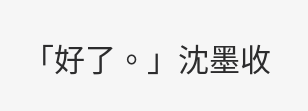「好了。」沈墨收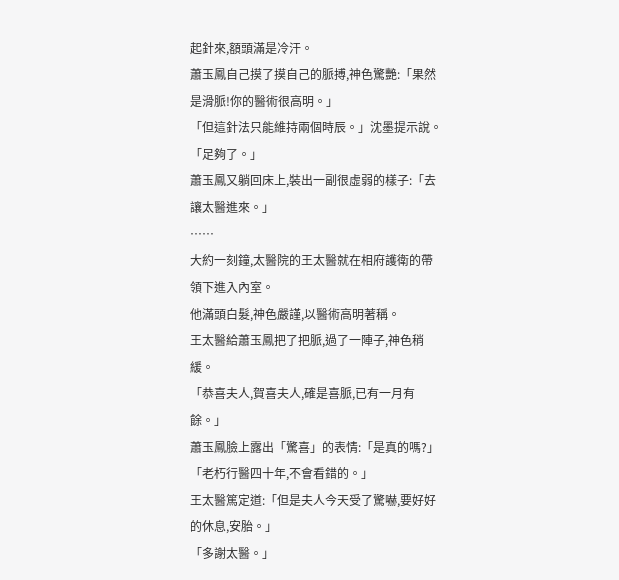起針來,額頭滿是冷汗。
蕭玉鳳自己摸了摸自己的脈搏,神色驚艷:「果然是滑脈!你的醫術很高明。」
「但這針法只能維持兩個時辰。」沈墨提示說。
「足夠了。」
蕭玉鳳又躺回床上,裝出一副很虛弱的樣子:「去讓太醫進來。」
……
大約一刻鐘,太醫院的王太醫就在相府護衛的帶領下進入內室。
他滿頭白髮,神色嚴謹,以醫術高明著稱。
王太醫給蕭玉鳳把了把脈,過了一陣子,神色稍緩。
「恭喜夫人,賀喜夫人,確是喜脈,已有一月有餘。」
蕭玉鳳臉上露出「驚喜」的表情:「是真的嗎?」
「老朽行醫四十年,不會看錯的。」
王太醫篤定道:「但是夫人今天受了驚嚇,要好好的休息,安胎。」
「多謝太醫。」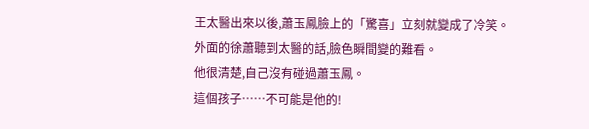王太醫出來以後,蕭玉鳳臉上的「驚喜」立刻就變成了冷笑。
外面的徐蕭聽到太醫的話,臉色瞬間變的難看。
他很清楚,自己沒有碰過蕭玉鳳。
這個孩子……不可能是他的!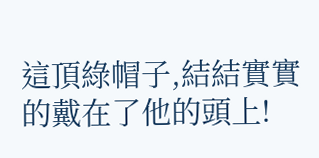這頂綠帽子,結結實實的戴在了他的頭上!